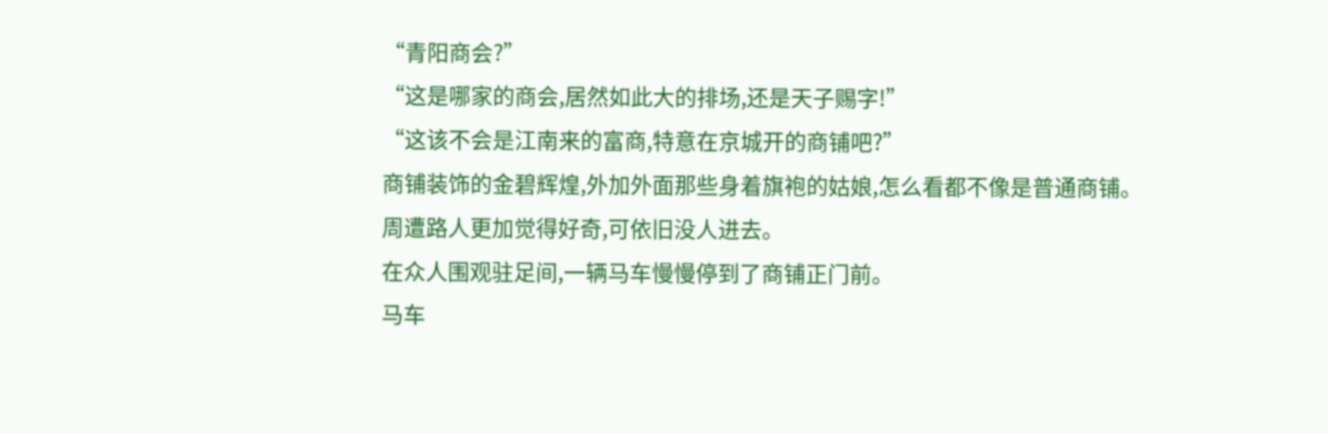“青阳商会?”
“这是哪家的商会,居然如此大的排场,还是天子赐字!”
“这该不会是江南来的富商,特意在京城开的商铺吧?”
商铺装饰的金碧辉煌,外加外面那些身着旗袍的姑娘,怎么看都不像是普通商铺。
周遭路人更加觉得好奇,可依旧没人进去。
在众人围观驻足间,一辆马车慢慢停到了商铺正门前。
马车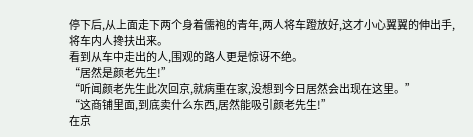停下后,从上面走下两个身着儒袍的青年,两人将车蹬放好,这才小心翼翼的伸出手,将车内人搀扶出来。
看到从车中走出的人,围观的路人更是惊讶不绝。
“居然是颜老先生!”
“听闻颜老先生此次回京,就病重在家,没想到今日居然会出现在这里。”
“这商铺里面,到底卖什么东西,居然能吸引颜老先生!”
在京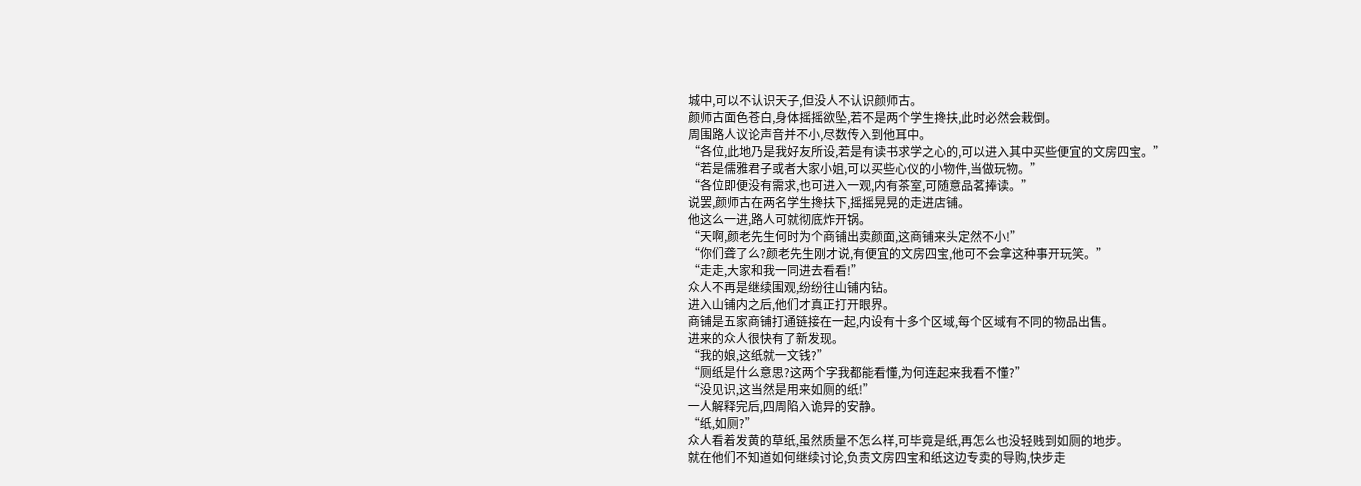城中,可以不认识天子,但没人不认识颜师古。
颜师古面色苍白,身体摇摇欲坠,若不是两个学生搀扶,此时必然会栽倒。
周围路人议论声音并不小,尽数传入到他耳中。
“各位,此地乃是我好友所设,若是有读书求学之心的,可以进入其中买些便宜的文房四宝。”
“若是儒雅君子或者大家小姐,可以买些心仪的小物件,当做玩物。”
“各位即便没有需求,也可进入一观,内有茶室,可随意品茗捧读。”
说罢,颜师古在两名学生搀扶下,摇摇晃晃的走进店铺。
他这么一进,路人可就彻底炸开锅。
“天啊,颜老先生何时为个商铺出卖颜面,这商铺来头定然不小!”
“你们聋了么?颜老先生刚才说,有便宜的文房四宝,他可不会拿这种事开玩笑。”
“走走,大家和我一同进去看看!”
众人不再是继续围观,纷纷往山铺内钻。
进入山铺内之后,他们才真正打开眼界。
商铺是五家商铺打通链接在一起,内设有十多个区域,每个区域有不同的物品出售。
进来的众人很快有了新发现。
“我的娘,这纸就一文钱?”
“厕纸是什么意思?这两个字我都能看懂,为何连起来我看不懂?”
“没见识,这当然是用来如厕的纸!”
一人解释完后,四周陷入诡异的安静。
“纸,如厕?”
众人看着发黄的草纸,虽然质量不怎么样,可毕竟是纸,再怎么也没轻贱到如厕的地步。
就在他们不知道如何继续讨论,负责文房四宝和纸这边专卖的导购,快步走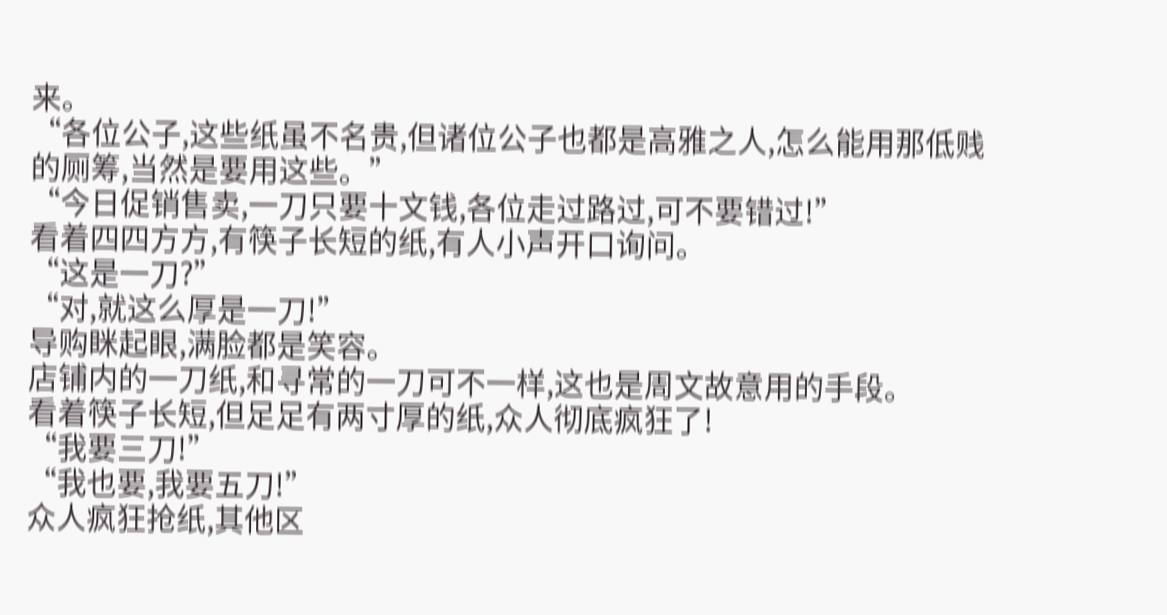来。
“各位公子,这些纸虽不名贵,但诸位公子也都是高雅之人,怎么能用那低贱的厕筹,当然是要用这些。”
“今日促销售卖,一刀只要十文钱,各位走过路过,可不要错过!”
看着四四方方,有筷子长短的纸,有人小声开口询问。
“这是一刀?”
“对,就这么厚是一刀!”
导购眯起眼,满脸都是笑容。
店铺内的一刀纸,和寻常的一刀可不一样,这也是周文故意用的手段。
看着筷子长短,但足足有两寸厚的纸,众人彻底疯狂了!
“我要三刀!”
“我也要,我要五刀!”
众人疯狂抢纸,其他区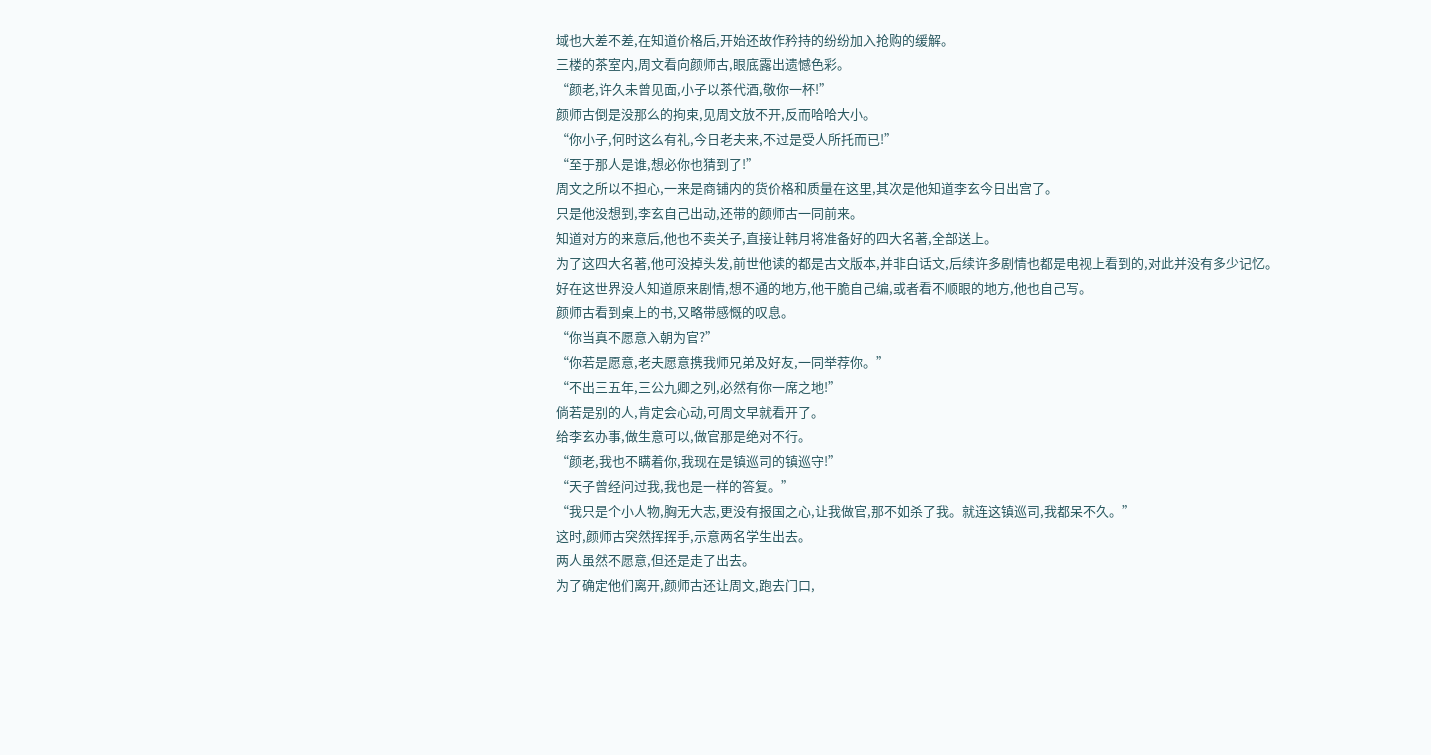域也大差不差,在知道价格后,开始还故作矜持的纷纷加入抢购的缓解。
三楼的茶室内,周文看向颜师古,眼底露出遗憾色彩。
“颜老,许久未曾见面,小子以茶代酒,敬你一杯!”
颜师古倒是没那么的拘束,见周文放不开,反而哈哈大小。
“你小子,何时这么有礼,今日老夫来,不过是受人所托而已!”
“至于那人是谁,想必你也猜到了!”
周文之所以不担心,一来是商铺内的货价格和质量在这里,其次是他知道李玄今日出宫了。
只是他没想到,李玄自己出动,还带的颜师古一同前来。
知道对方的来意后,他也不卖关子,直接让韩月将准备好的四大名著,全部送上。
为了这四大名著,他可没掉头发,前世他读的都是古文版本,并非白话文,后续许多剧情也都是电视上看到的,对此并没有多少记忆。
好在这世界没人知道原来剧情,想不通的地方,他干脆自己编,或者看不顺眼的地方,他也自己写。
颜师古看到桌上的书,又略带感慨的叹息。
“你当真不愿意入朝为官?”
“你若是愿意,老夫愿意携我师兄弟及好友,一同举荐你。”
“不出三五年,三公九卿之列,必然有你一席之地!”
倘若是别的人,肯定会心动,可周文早就看开了。
给李玄办事,做生意可以,做官那是绝对不行。
“颜老,我也不瞒着你,我现在是镇巡司的镇巡守!”
“天子曾经问过我,我也是一样的答复。”
“我只是个小人物,胸无大志,更没有报国之心,让我做官,那不如杀了我。就连这镇巡司,我都呆不久。”
这时,颜师古突然挥挥手,示意两名学生出去。
两人虽然不愿意,但还是走了出去。
为了确定他们离开,颜师古还让周文,跑去门口,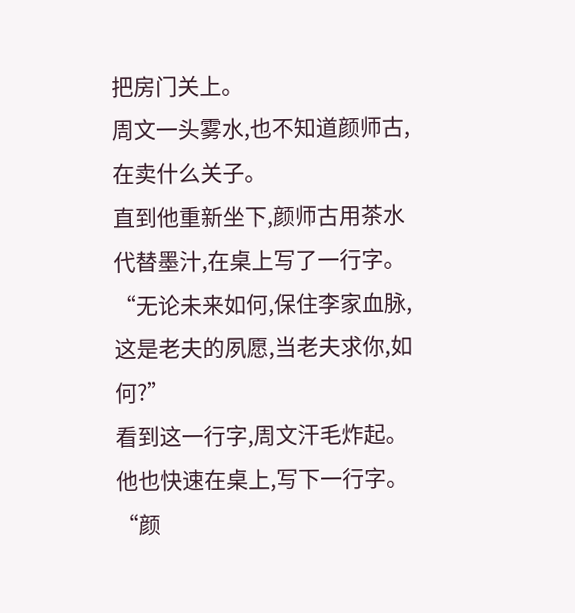把房门关上。
周文一头雾水,也不知道颜师古,在卖什么关子。
直到他重新坐下,颜师古用茶水代替墨汁,在桌上写了一行字。
“无论未来如何,保住李家血脉,这是老夫的夙愿,当老夫求你,如何?”
看到这一行字,周文汗毛炸起。
他也快速在桌上,写下一行字。
“颜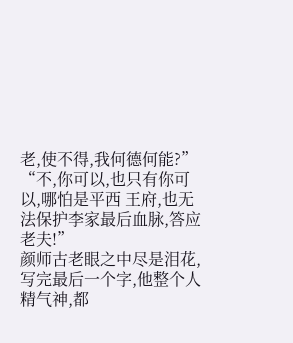老,使不得,我何德何能?”
“不,你可以,也只有你可以,哪怕是平西 王府,也无法保护李家最后血脉,答应老夫!”
颜师古老眼之中尽是泪花,写完最后一个字,他整个人精气神,都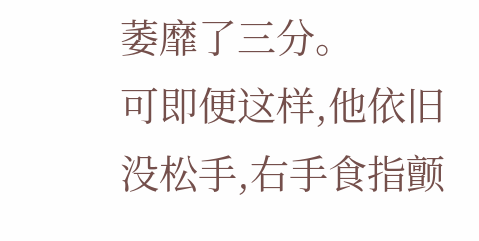萎靡了三分。
可即便这样,他依旧没松手,右手食指颤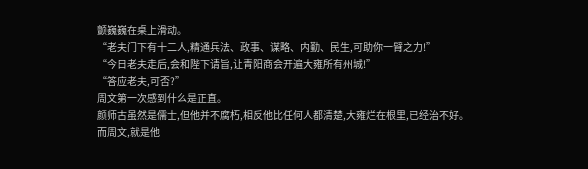颤巍巍在桌上滑动。
“老夫门下有十二人,精通兵法、政事、谋略、内勤、民生,可助你一臂之力!”
“今日老夫走后,会和陛下请旨,让青阳商会开遍大雍所有州城!”
“答应老夫,可否?”
周文第一次感到什么是正直。
颜师古虽然是儒士,但他并不腐朽,相反他比任何人都清楚,大雍烂在根里,已经治不好。
而周文,就是他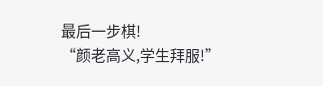最后一步棋!
“颜老高义,学生拜服!”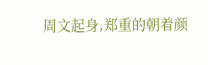周文起身,郑重的朝着颜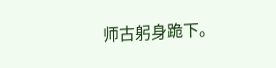师古躬身跪下。